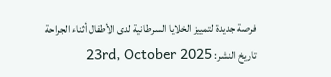فرصة جديدة لتمييز الخلايا السرطانية لدى الأطفال أثناء الجراحة
تاريخ النشر: 23rd, October 2025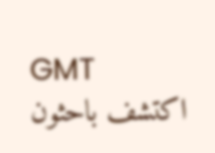GMT
اكتشف باحثون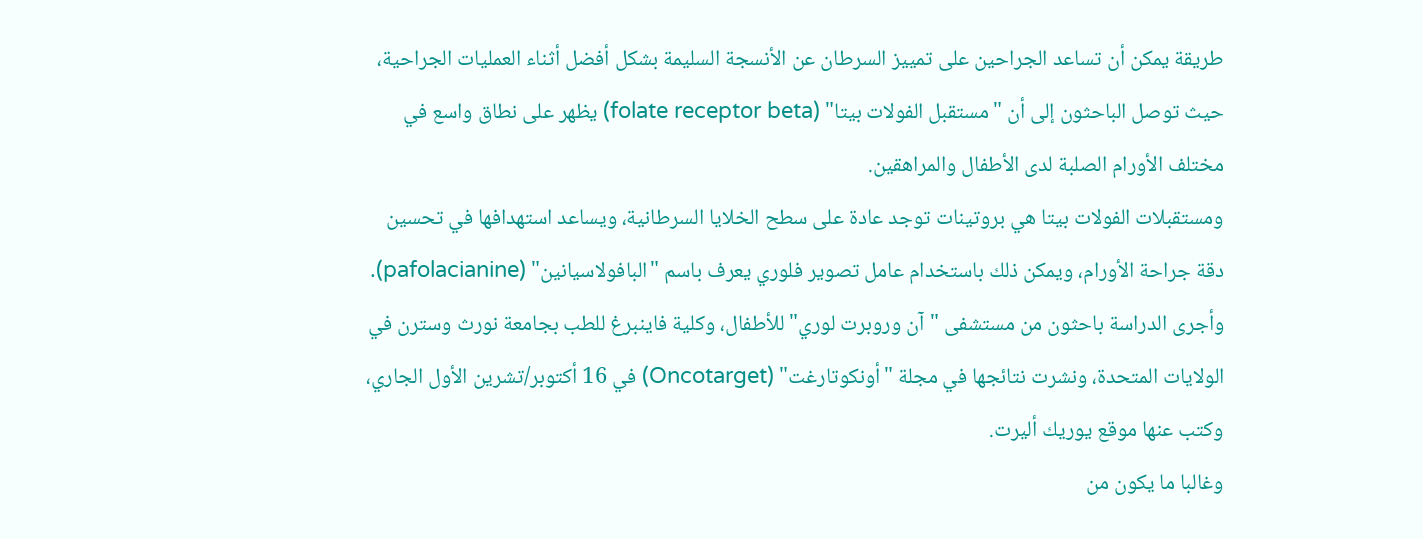طريقة يمكن أن تساعد الجراحين على تمييز السرطان عن الأنسجة السليمة بشكل أفضل أثناء العمليات الجراحية، حيث توصل الباحثون إلى أن "مستقبل الفولات بيتا" (folate receptor beta) يظهر على نطاق واسع في مختلف الأورام الصلبة لدى الأطفال والمراهقين.
ومستقبلات الفولات بيتا هي بروتينات توجد عادة على سطح الخلايا السرطانية، ويساعد استهدافها في تحسين دقة جراحة الأورام، ويمكن ذلك باستخدام عامل تصوير فلوري يعرف باسم "البافولاسيانين" (pafolacianine).
وأجرى الدراسة باحثون من مستشفى "آن وروبرت لوري" للأطفال، وكلية فاينبرغ للطب بجامعة نورث وسترن في الولايات المتحدة، ونشرت نتائجها في مجلة "أونكوتارغت" (Oncotarget) في 16 أكتوبر/تشرين الأول الجاري، وكتب عنها موقع يوريك أليرت.
وغالبا ما يكون من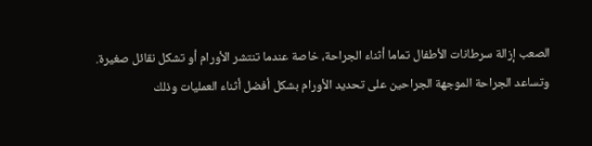الصعب إزالة سرطانات الأطفال تماما أثناء الجراحة، خاصة عندما تنتشر الأورام أو تشكل نقائل صغيرة.
وتساعد الجراحة الموجهة الجراحين على تحديد الأورام بشكل أفضل أثناء العمليات وذلك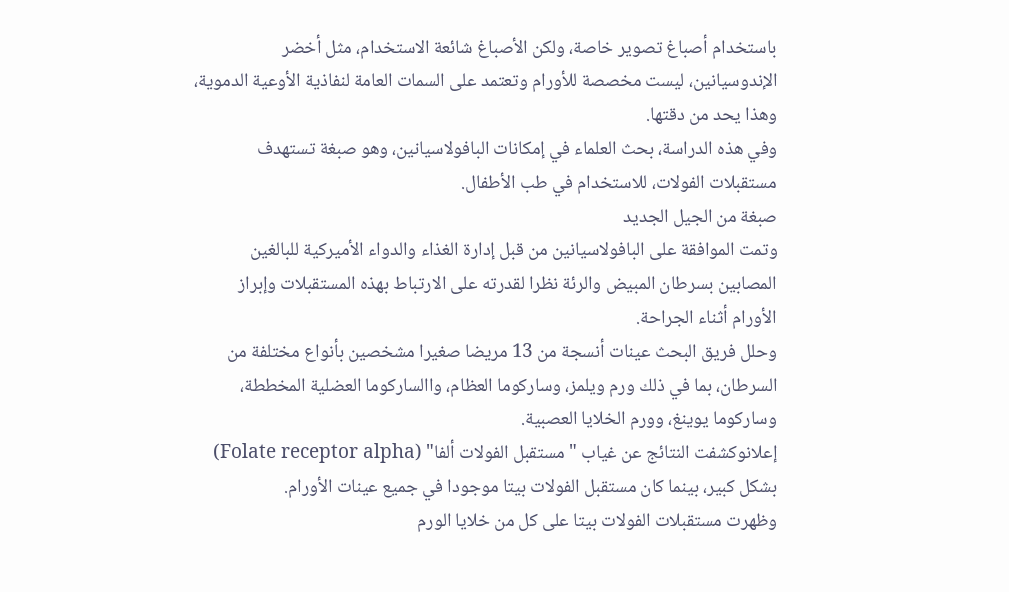باستخدام أصباغ تصوير خاصة، ولكن الأصباغ شائعة الاستخدام، مثل أخضر الإندوسيانين، ليست مخصصة للأورام وتعتمد على السمات العامة لنفاذية الأوعية الدموية، وهذا يحد من دقتها.
وفي هذه الدراسة، بحث العلماء في إمكانات البافولاسيانين، وهو صبغة تستهدف مستقبلات الفولات، للاستخدام في طب الأطفال.
صبغة من الجيل الجديد
وتمت الموافقة على البافولاسيانين من قبل إدارة الغذاء والدواء الأميركية للبالغين المصابين بسرطان المبيض والرئة نظرا لقدرته على الارتباط بهذه المستقبلات وإبراز الأورام أثناء الجراحة.
وحلل فريق البحث عينات أنسجة من 13 مريضا صغيرا مشخصين بأنواع مختلفة من السرطان، بما في ذلك ورم ويلمز، وساركوما العظام، واالساركوما العضلية المخططة، وساركوما يوينغ، وورم الخلايا العصبية.
إعلانوكشفت النتائج عن غياب "مستقبل الفولات ألفا" (Folate receptor alpha) بشكل كبير، بينما كان مستقبل الفولات بيتا موجودا في جميع عينات الأورام.
وظهرت مستقبلات الفولات بيتا على كل من خلايا الورم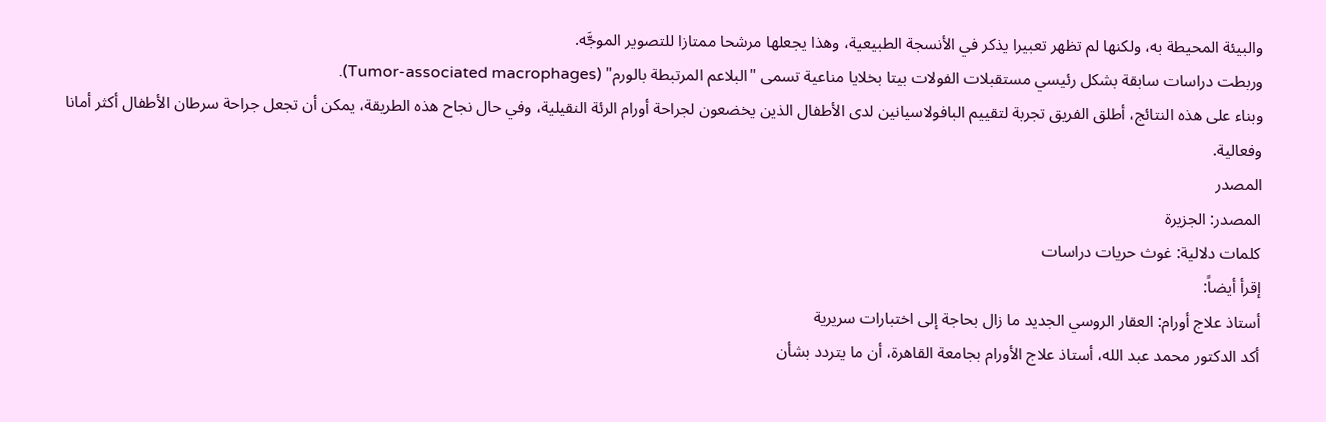والبيئة المحيطة به، ولكنها لم تظهر تعبيرا يذكر في الأنسجة الطبيعية، وهذا يجعلها مرشحا ممتازا للتصوير الموجَّه.
وربطت دراسات سابقة بشكل رئيسي مستقبلات الفولات بيتا بخلايا مناعية تسمى "البلاعم المرتبطة بالورم" (Tumor-associated macrophages).
وبناء على هذه النتائج، أطلق الفريق تجربة لتقييم البافولاسيانين لدى الأطفال الذين يخضعون لجراحة أورام الرئة النقيلية، وفي حال نجاح هذه الطريقة، يمكن أن تجعل جراحة سرطان الأطفال أكثر أمانا وفعالية.
المصدر
المصدر: الجزيرة
كلمات دلالية: غوث حريات دراسات
إقرأ أيضاً:
أستاذ علاج أورام: العقار الروسي الجديد ما زال بحاجة إلى اختبارات سريرية
أكد الدكتور محمد عبد الله، أستاذ علاج الأورام بجامعة القاهرة، أن ما يتردد بشأن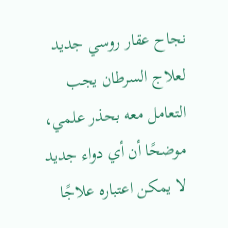نجاح عقار روسي جديد لعلاج السرطان يجب التعامل معه بحذر علمي، موضحًا أن أي دواء جديد لا يمكن اعتباره علاجًا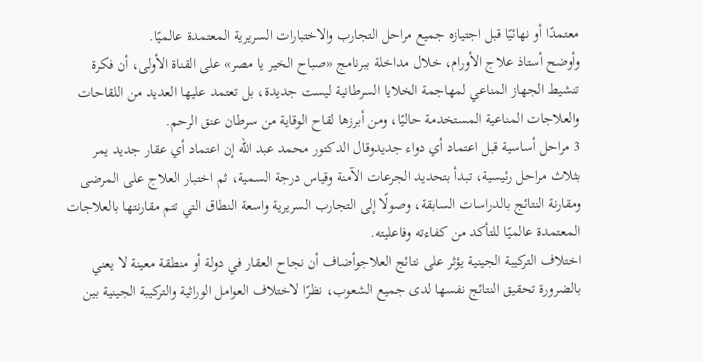معتمدًا أو نهائيًا قبل اجتيازه جميع مراحل التجارب والاختبارات السريرية المعتمدة عالميًا.
وأوضح أستاذ علاج الأورام، خلال مداخلة ببرنامج «صباح الخير يا مصر» على القناة الأولى، أن فكرة تنشيط الجهاز المناعي لمهاجمة الخلايا السرطانية ليست جديدة، بل تعتمد عليها العديد من اللقاحات والعلاجات المناعية المستخدمة حاليًا، ومن أبرزها لقاح الوقاية من سرطان عنق الرحم.
3 مراحل أساسية قبل اعتماد أي دواء جديدوقال الدكتور محمد عبد الله إن اعتماد أي عقار جديد يمر بثلاث مراحل رئيسية، تبدأ بتحديد الجرعات الآمنة وقياس درجة السمية، ثم اختبار العلاج على المرضى ومقارنة النتائج بالدراسات السابقة، وصولًا إلى التجارب السريرية واسعة النطاق التي تتم مقارنتها بالعلاجات المعتمدة عالميًا للتأكد من كفاءته وفاعليته.
اختلاف التركيبة الجينية يؤثر على نتائج العلاجوأضاف أن نجاح العقار في دولة أو منطقة معينة لا يعني بالضرورة تحقيق النتائج نفسها لدى جميع الشعوب، نظرًا لاختلاف العوامل الوراثية والتركيبة الجينية بين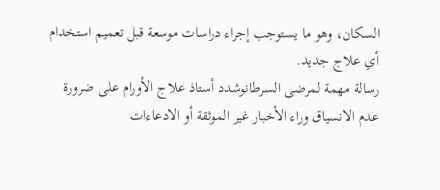السكان، وهو ما يستوجب إجراء دراسات موسعة قبل تعميم استخدام أي علاج جديد.
رسالة مهمة لمرضى السرطانوشدد أستاذ علاج الأورام على ضرورة عدم الانسياق وراء الأخبار غير الموثقة أو الادعاءات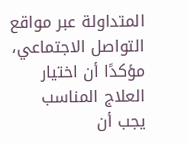المتداولة عبر مواقع التواصل الاجتماعي، مؤكدًا أن اختيار العلاج المناسب يجب أن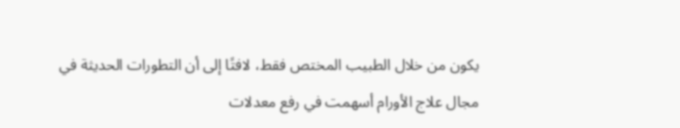يكون من خلال الطبيب المختص فقط، لافتًا إلى أن التطورات الحديثة في مجال علاج الأورام أسهمت في رفع معدلات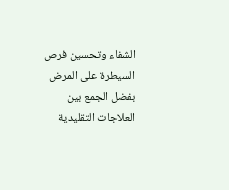الشفاء وتحسين فرص السيطرة على المرض بفضل الجمع بين العلاجات التقليدية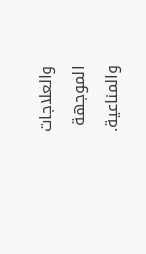والعلاجات الموجهة والمناعية.